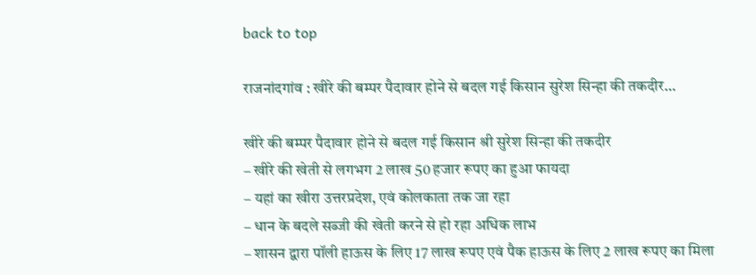back to top

राजनांदगांव : खीरे की बम्पर पैदावार होने से बदल गई किसान सुरेश सिन्हा की तकदीर…

खीरे की बम्पर पैदावार होने से बदल गई किसान श्री सुरेश सिन्हा की तकदीर
– खीरे की खेती से लगभग 2 लाख 50 हजार रूपए का हुआ फायदा
– यहां का खीरा उत्तरप्रदेश, एवं कोलकाता तक जा रहा
– धान के बदले सब्जी की खेती करने से हो रहा अधिक लाभ
– शासन द्वारा पॉली हाऊस के लिए 17 लाख रूपए एवं पैक हाऊस के लिए 2 लाख रूपए का मिला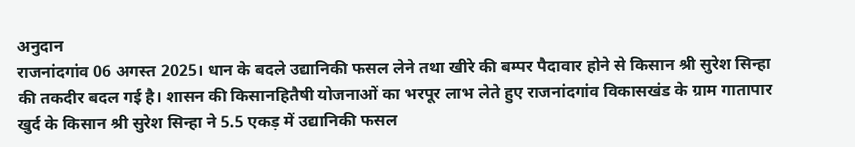अनुदान
राजनांदगांव 06 अगस्त 2025। धान के बदले उद्यानिकी फसल लेने तथा खीरे की बम्पर पैदावार होने से किसान श्री सुरेश सिन्हा की तकदीर बदल गई है। शासन की किसानहितैषी योजनाओं का भरपूर लाभ लेते हुए राजनांदगांव विकासखंड के ग्राम गातापार खुर्द के किसान श्री सुरेश सिन्हा ने 5.5 एकड़ में उद्यानिकी फसल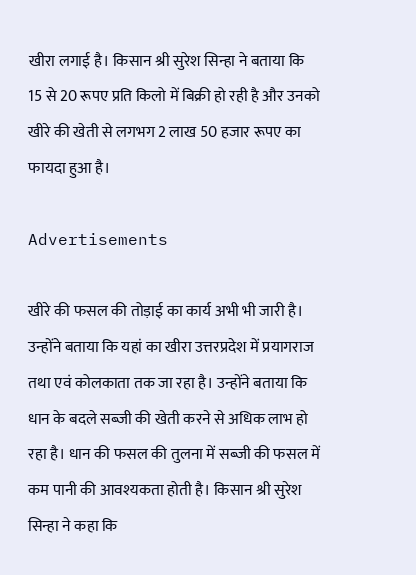खीरा लगाई है। किसान श्री सुरेश सिन्हा ने बताया कि 15 से 20 रूपए प्रति किलो में बिक्री हो रही है और उनको खीरे की खेती से लगभग 2 लाख 50 हजार रूपए का फायदा हुआ है।

Advertisements

खीरे की फसल की तोड़ाई का कार्य अभी भी जारी है। उन्होंने बताया कि यहां का खीरा उत्तरप्रदेश में प्रयागराज तथा एवं कोलकाता तक जा रहा है। उन्होंने बताया कि धान के बदले सब्जी की खेती करने से अधिक लाभ हो रहा है। धान की फसल की तुलना में सब्जी की फसल में कम पानी की आवश्यकता होती है। किसान श्री सुरेश सिन्हा ने कहा कि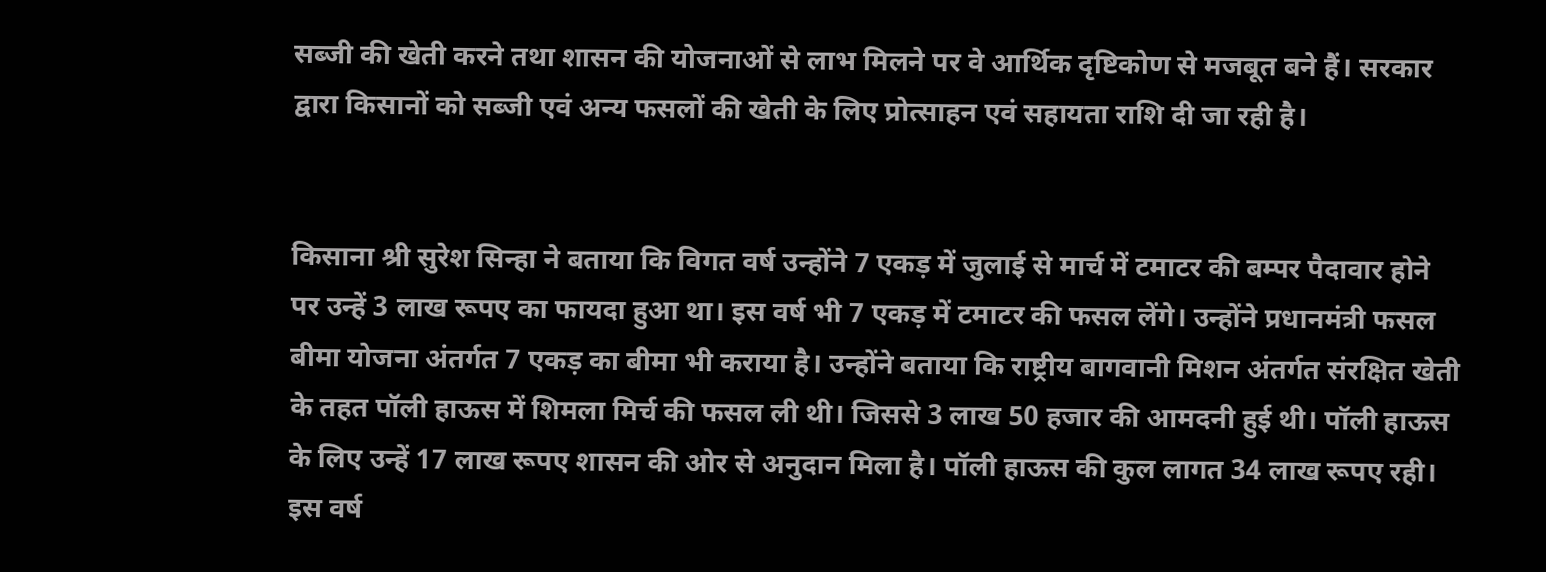सब्जी की खेती करने तथा शासन की योजनाओं से लाभ मिलने पर वे आर्थिक दृष्टिकोण से मजबूत बने हैं। सरकार द्वारा किसानों को सब्जी एवं अन्य फसलों की खेती के लिए प्रोत्साहन एवं सहायता राशि दी जा रही है।


किसाना श्री सुरेश सिन्हा ने बताया कि विगत वर्ष उन्होंने 7 एकड़ में जुलाई से मार्च में टमाटर की बम्पर पैदावार होने पर उन्हें 3 लाख रूपए का फायदा हुआ था। इस वर्ष भी 7 एकड़ में टमाटर की फसल लेंगे। उन्होंने प्रधानमंत्री फसल बीमा योजना अंतर्गत 7 एकड़ का बीमा भी कराया है। उन्होंने बताया कि राष्ट्रीय बागवानी मिशन अंतर्गत संरक्षित खेती के तहत पॉली हाऊस में शिमला मिर्च की फसल ली थी। जिससे 3 लाख 50 हजार की आमदनी हुई थी। पॉली हाऊस के लिए उन्हें 17 लाख रूपए शासन की ओर से अनुदान मिला है। पॉली हाऊस की कुल लागत 34 लाख रूपए रही। इस वर्ष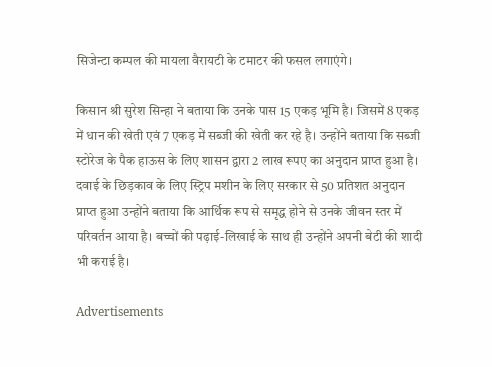सिजेन्टा कम्पल की मायला वैरायटी के टमाटर की फसल लगाएंगे।

किसान श्री सुरेश सिन्हा ने बताया कि उनके पास 15 एकड़ भूमि है। जिसमें 8 एकड़ में धान की खेती एवं 7 एकड़ में सब्जी की खेती कर रहे है। उन्होंने बताया कि सब्जी स्टोरेज के पैक हाऊस के लिए शासन द्वारा 2 लाख रूपए का अनुदान प्राप्त हुआ है। दवाई के छिड़काव के लिए स्ट्रिप मशीन के लिए सरकार से 50 प्रतिशत अनुदान प्राप्त हुआ उन्होंने बताया कि आर्थिक रूप से समृद्ध होने से उनके जीवन स्तर में परिवर्तन आया है। बच्चों की पढ़ाई-लिखाई के साथ ही उन्होंने अपनी बेटी की शादी भी कराई है।

Advertisements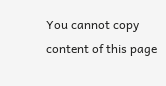You cannot copy content of this page